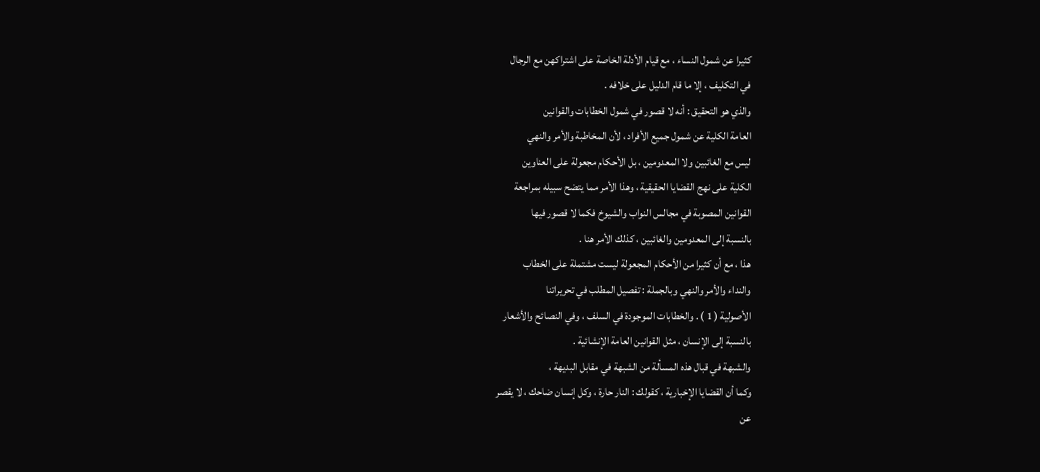كثيرا عن شمول النساء ، مع قيام الأدلة الخاصة على اشتراكهن مع الرجال
في التكليف ، إلا ما قام الدليل على خلافه .
والذي هو التحقيق : أنه لا قصور في شمول الخطابات والقوانين
العامة الكلية عن شمول جميع الأفراد ، لأن المخاطبة والأمر والنهي
ليس مع الغائبين ولا المعدومين ، بل الأحكام مجعولة على العناوين
الكلية على نهج القضايا الحقيقية ، وهذا الأمر مما يتضح سبيله بمراجعة
القوانين المصوبة في مجالس النواب والشيوخ فكما لا قصور فيها
بالنسبة إلى المعدومين والغائبين ، كذلك الأمر هنا .
هذا ، مع أن كثيرا من الأحكام المجعولة ليست مشتملة على الخطاب
والنداء والأمر والنهي وبالجملة : تفصيل المطلب في تحريراتنا
الأصولية ( 1 ) . والخطابات الموجودة في السلف ، وفي النصائح والأشعار
بالنسبة إلى الإنسان ، مثل القوانين العامة الإنشائية .
والشبهة في قبال هذه المسألة من الشبهة في مقابل البديهة ،
وكما أن القضايا الإخبارية ، كقولك : النار حارة ، وكل إنسان ضاحك ، لا يقصر
عن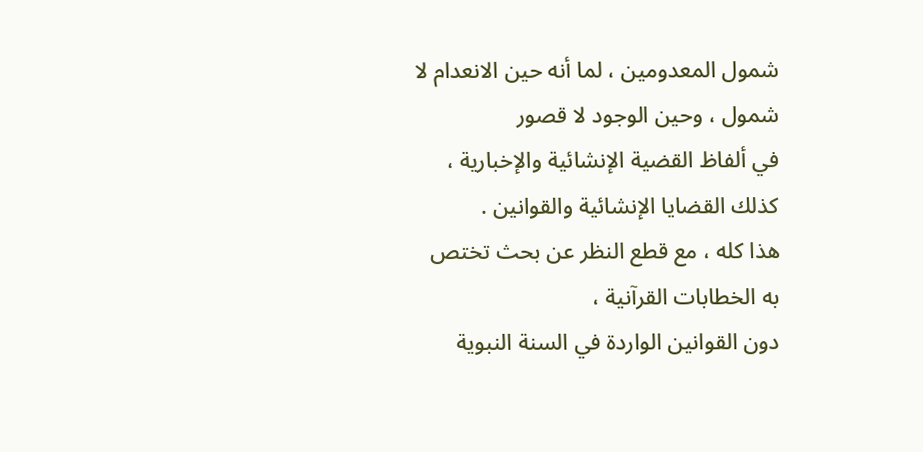شمول المعدومين ، لما أنه حين الانعدام لا شمول ، وحين الوجود لا قصور
في ألفاظ القضية الإنشائية والإخبارية ، كذلك القضايا الإنشائية والقوانين .
هذا كله ، مع قطع النظر عن بحث تختص به الخطابات القرآنية ،
دون القوانين الواردة في السنة النبوية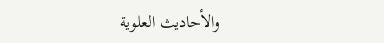والأحاديث العلوية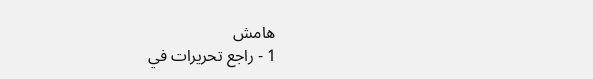هامش
1 - راجع تحريرات في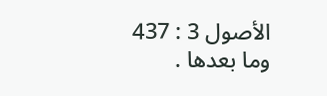الأصول 3 : 437 وما بعدها .